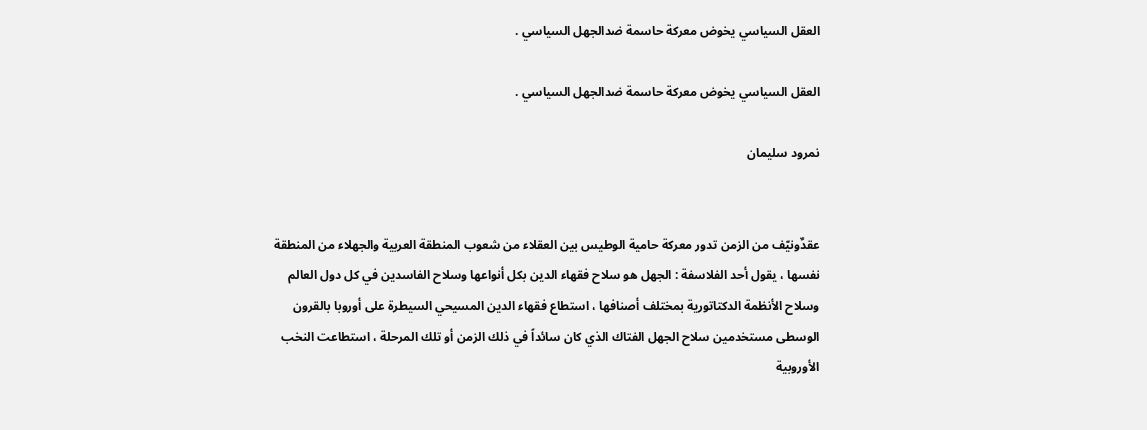العقل السياسي يخوض معركة حاسمة ضدالجهل السياسي .

العقل السياسي يخوض معركة حاسمة ضدالجهل السياسي .

نمرود سليمان


عقدٌونيّف من الزمن تدور معركة حامية الوطيس بين العقلاء من شعوب المنطقة العربية والجهلاء من المنطقة نفسها ، يقول أحد الفلاسفة : الجهل هو سلاح فقهاء الدين بكل أنواعها وسلاح الفاسدين في كل دول العالم وسلاح الأنظمة الدكتاتورية بمختلف أصنافها ، استطاع فقهاء الدين المسيحي السيطرة على أوروبا بالقرون الوسطى مستخدمين سلاح الجهل الفتاك الذي كان سائداً في ذلك الزمن أو تلك المرحلة ، استطاعت النخب الأوروبية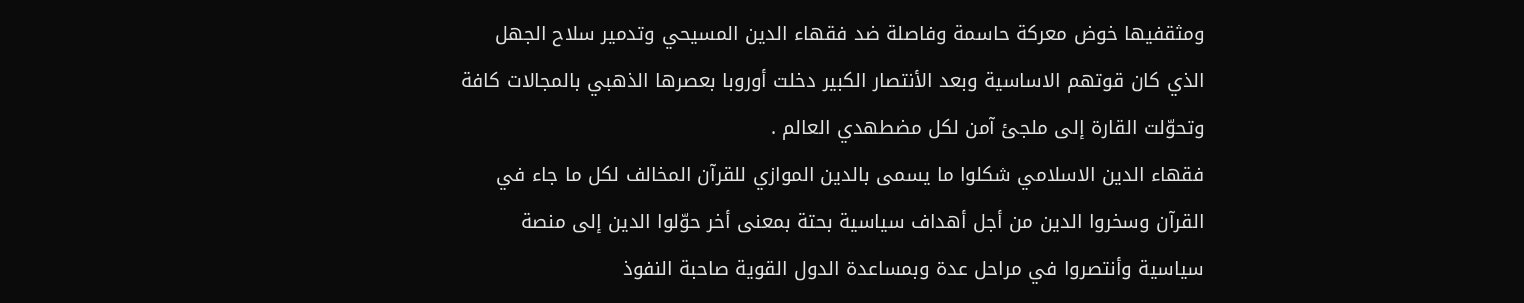ومثقفيها خوض معركة حاسمة وفاصلة ضد فقهاء الدين المسيحي وتدمير سلاح الجهل الذي كان قوتهم الاساسية وبعد الأنتصار الكبير دخلت أوروبا بعصرها الذهبي بالمجالات كافة وتحوّلت القارة إلى ملجئ آمن لكل مضطهدي العالم .
فقهاء الدين الاسلامي شكلوا ما يسمى بالدين الموازي للقرآن المخالف لكل ما جاء في القرآن وسخروا الدين من أجل أهداف سياسية بحتة بمعنى أخر حوّلوا الدين إلى منصة سياسية وأنتصروا في مراحل عدة وبمساعدة الدول القوية صاحبة النفوذ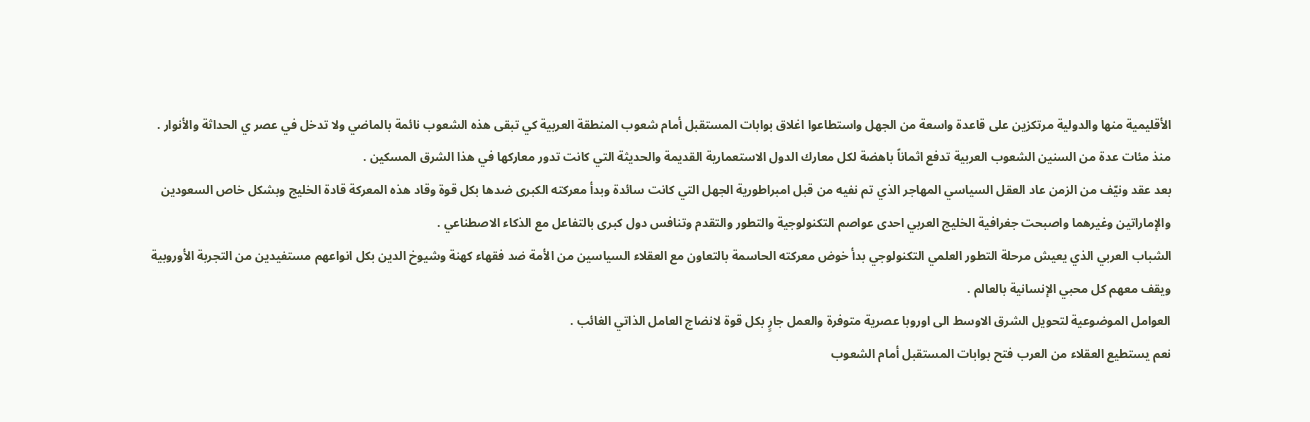الأقليمية منها والدولية مرتكزين على قاعدة واسعة من الجهل واستطاعوا اغلاق بوابات المستقبل أمام شعوب المنطقة العربية كي تبقى هذه الشعوب نائمة بالماضي ولا تدخل في عصر ي الحداثة والأنوار .
منذ مئات عدة من السنين الشعوب العربية تدفع اثماناً باهضة لكل معارك الدول الاستعمارية القديمة والحديثة التي كانت تدور معاركها في هذا الشرق المسكين .
بعد عقد ونيّف من الزمن عاد العقل السياسي المهاجر الذي تم نفيه من قبل امبراطورية الجهل التي كانت سائدة وبدأ معركته الكبرى ضدها بكل قوة وقاد هذه المعركة قادة الخليج وبشكل خاص السعودين والإماراتين وغيرهما واصبحت جغرافية الخليج العربي احدى عواصم التكنولوجية والتطور والتقدم وتنافس دول كبرى بالتفاعل مع الذكاء الاصطناعي .
الشباب العربي الذي يعيش مرحلة التطور العلمي التكنولوجي بدأ خوض معركته الحاسمة بالتعاون مع العقلاء السياسين من الأمة ضد فقهاء كهنة وشيوخ الدين بكل انواعهم مستفيدين من التجربة الأوروبية ويقف معهم كل محبي الإنسانية بالعالم .
العوامل الموضوعية لتحويل الشرق الاوسط الى اوروبا عصرية متوفرة والعمل جارٍ بكل قوة لانضاج العامل الذاتي الغائب .
نعم يستطيع العقلاء من العرب فتح بوابات المستقبل أمام الشعوب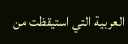العربية التي استيقظت من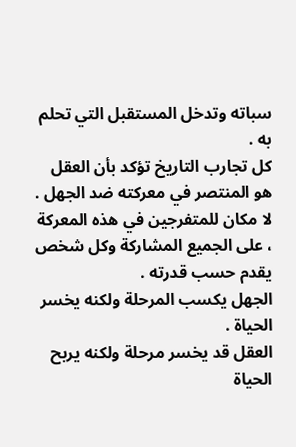سباته وتدخل المستقبل التي تحلم به .
كل تجارب التاريخ تؤكد بأن العقل هو المنتصر في معركته ضد الجهل .
لا مكان للمتفرجين في هذه المعركة ، على الجميع المشاركة وكل شخص يقدم حسب قدرته .
الجهل يكسب المرحلة ولكنه يخسر الحياة .
العقل قد يخسر مرحلة ولكنه يربح الحياة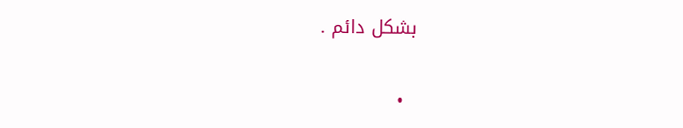بشكل دائم .

  •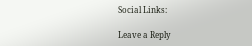Social Links:

Leave a Reply